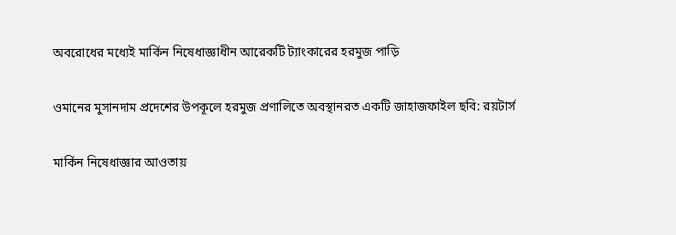অবরোধের মধ্যেই মার্কিন নিষেধাজ্ঞাধীন আরেকটি ট্যাংকারের হরমুজ পাড়ি

ওমানের মুসানদাম প্রদেশের উপকূলে হরমুজ প্রণালিতে অবস্থানরত একটি জাহাজফাইল ছবি: রয়টার্স

মার্কিন নিষেধাজ্ঞার আওতায়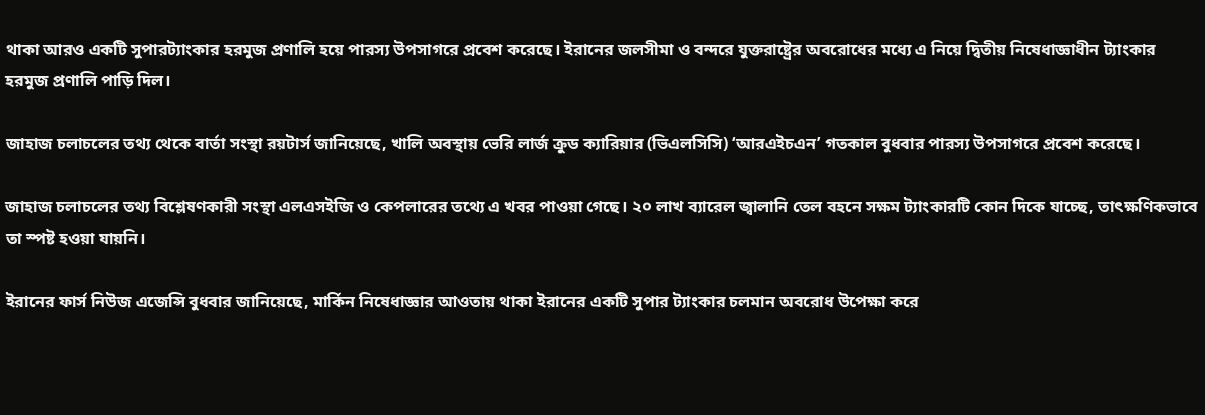থাকা আরও একটি সুপারট্যাংকার হরমুজ প্রণালি হয়ে পারস্য উপসাগরে প্রবেশ করেছে। ইরানের জলসীমা ও বন্দরে যুক্তরাষ্ট্রের অবরোধের মধ্যে এ নিয়ে দ্বিতীয় নিষেধাজ্ঞাধীন ট্যাংকার হরমুজ প্রণালি পাড়ি দিল।

জাহাজ চলাচলের তথ্য থেকে বার্তা সংস্থা রয়টার্স জানিয়েছে, খালি অবস্থায় ভেরি লার্জ ক্রুড ক্যারিয়ার (ভিএলসিসি) ‘আরএইচএন’ গতকাল বুধবার পারস্য উপসাগরে প্রবেশ করেছে।

জাহাজ চলাচলের তথ্য বিশ্লেষণকারী সংস্থা এলএসইজি ও কেপলারের তথ্যে এ খবর পাওয়া গেছে। ২০ লাখ ব্যারেল জ্বালানি তেল বহনে সক্ষম ট্যাংকারটি কোন দিকে যাচ্ছে, তাৎক্ষণিকভাবে তা স্পষ্ট হওয়া যায়নি।

ইরানের ফার্স নিউজ এজেন্সি বুধবার জানিয়েছে, মার্কিন নিষেধাজ্ঞার আওতায় থাকা ইরানের একটি সুপার ট্যাংকার চলমান অবরোধ উপেক্ষা করে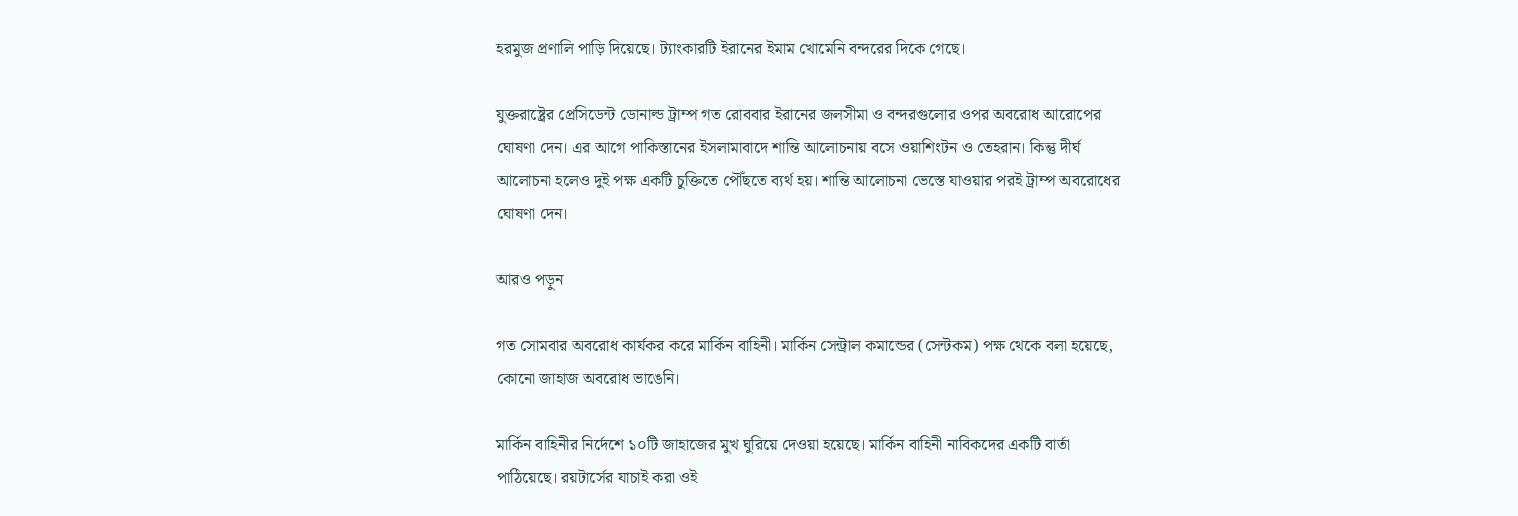হরমুজ প্রণালি পাড়ি দিয়েছে। ট্যাংকারটি ইরানের ইমাম খোমেনি বন্দরের দিকে গেছে।

যুক্তরাষ্ট্রের প্রেসিডেন্ট ডোনাল্ড ট্রাম্প গত রোববার ইরানের জলসীমা ও বন্দরগুলোর ওপর অবরোধ আরোপের ঘোষণা দেন। এর আগে পাকিস্তানের ইসলামাবাদে শান্তি আলোচনায় বসে ওয়াশিংটন ও তেহরান। কিন্তু দীর্ঘ আলোচনা হলেও দুই পক্ষ একটি চুক্তিতে পৌঁছতে ব্যর্থ হয়। শান্তি আলোচনা ভেস্তে যাওয়ার পরই ট্রাম্প অবরোধের ঘোষণা দেন।

আরও পড়ুন

গত সোমবার অবরোধ কার্যকর করে মার্কিন বাহিনী। মার্কিন সেন্ট্রাল কমান্ডের (সেন্টকম) পক্ষ থেকে বলা হয়েছে, কোনো জাহাজ অবরোধ ভাঙেনি।

মার্কিন বাহিনীর নির্দেশে ১০টি জাহাজের মুখ ঘুরিয়ে দেওয়া হয়েছে। মার্কিন বাহিনী নাবিকদের একটি বার্তা পাঠিয়েছে। রয়টার্সের যাচাই করা ওই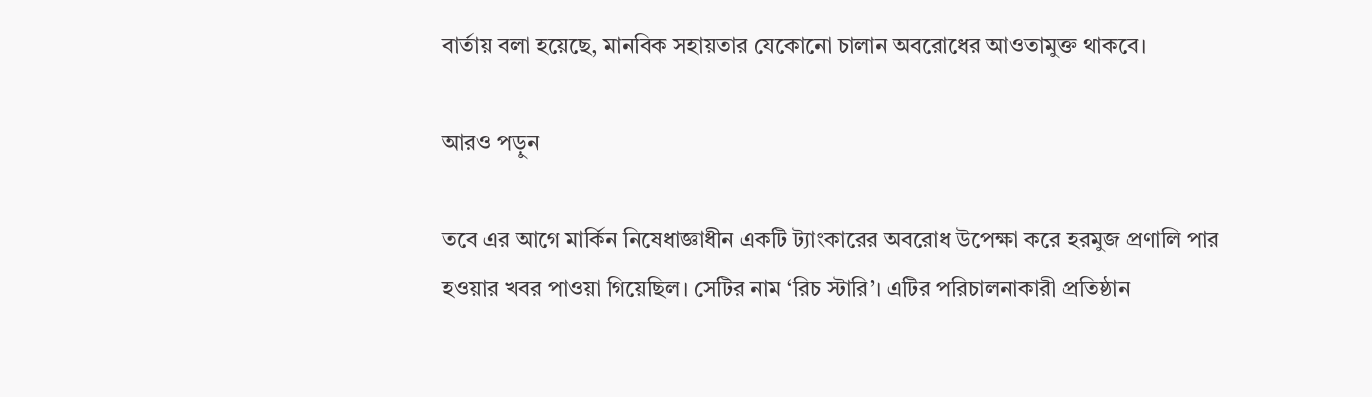বার্তায় বলা হয়েছে, মানবিক সহায়তার যেকোনো চালান অবরোধের আওতামুক্ত থাকবে।

আরও পড়ুন

তবে এর আগে মার্কিন নিষেধাজ্ঞাধীন একটি ট্যাংকারের অবরোধ উপেক্ষা করে হরমুজ প্রণালি পার হওয়ার খবর পাওয়া গিয়েছিল। সেটির নাম ‘রিচ স্টারি’। এটির পরিচালনাকারী প্রতিষ্ঠান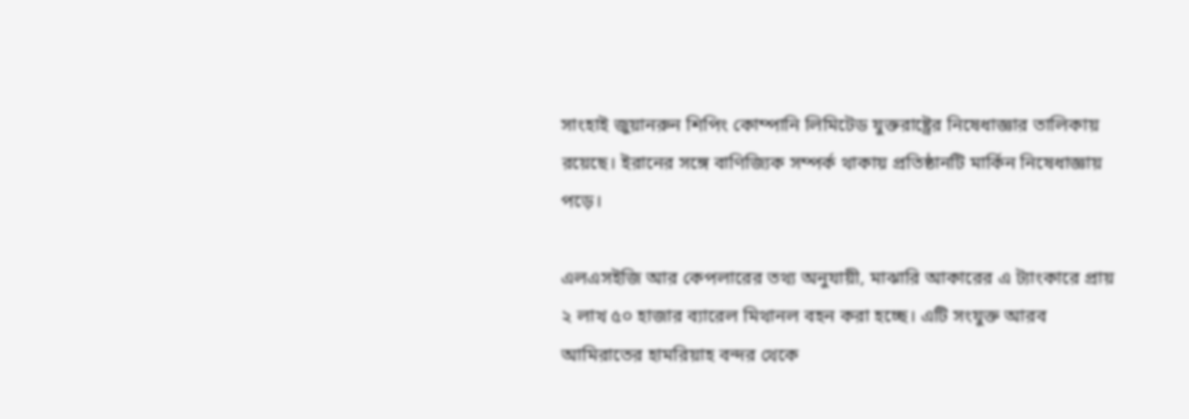সাংহাই জুয়ানরুন শিপিং কোম্পানি লিমিটেড যুক্তরাষ্ট্রের নিষেধাজ্ঞার তালিকায় রয়েছে। ইরানের সঙ্গে বাণিজ্যিক সম্পর্ক থাকায় প্রতিষ্ঠানটি মার্কিন নিষেধাজ্ঞায় পড়ে।

এলএসইজি আর কেপলারের তথ্য অনুযায়ী, মাঝারি আকারের এ ট্যাংকারে প্রায় ২ লাখ ৫০ হাজার ব্যারেল মিথানল বহন করা হচ্ছে। এটি সংযুক্ত আরব আমিরাতের হামরিয়াহ বন্দর থেকে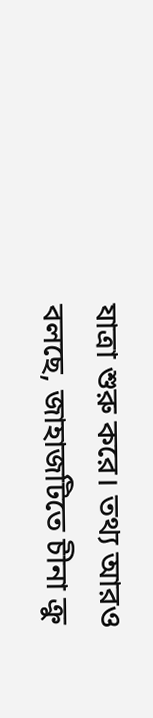যাত্রা শুরু করে। তথ্য আরও বলছে, জাহাজটিতে চীনা ক্রু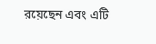রয়েছেন এবং এটি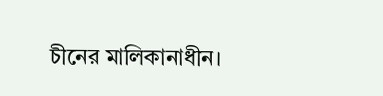চীনের মালিকানাধীন।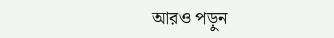আরও পড়ুন